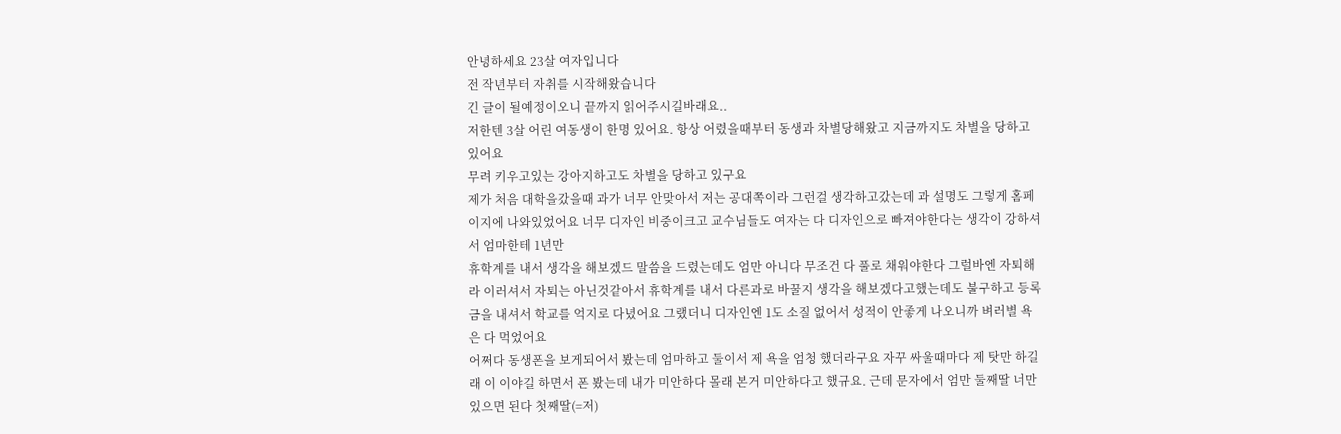안녕하세요 23살 여자입니다
전 작년부터 자취를 시작해왔습니다
긴 글이 될예정이오니 끝까지 읽어주시길바래요..
저한텐 3살 어린 여동생이 한명 있어요. 항상 어렸을때부터 동생과 차별당해왔고 지금까지도 차별을 당하고 있어요
무려 키우고있는 강아지하고도 차별을 당하고 있구요
제가 처음 대학을갔을때 과가 너무 안맞아서 저는 공대쪽이라 그런걸 생각하고갔는데 과 설명도 그렇게 홈페이지에 나와있었어요 너무 디자인 비중이크고 교수님들도 여자는 다 디자인으로 빠져야한다는 생각이 강하셔서 엄마한테 1년만
휴학계를 내서 생각을 해보겠드 말씀을 드렸는데도 엄만 아니다 무조건 다 풀로 채워야한다 그럴바엔 자퇴해라 이러셔서 자퇴는 아닌것같아서 휴학계를 내서 다른과로 바꿀지 생각을 해보겠다고했는데도 불구하고 등록금을 내셔서 학교를 억지로 다녔어요 그랬더니 디자인엔 1도 소질 없어서 성적이 안좋게 나오니까 벼러별 욕은 다 먹었어요
어쩌다 동생폰을 보게되어서 봤는데 엄마하고 둘이서 제 욕을 엄청 했더라구요 자꾸 싸울때마다 제 탓만 하길래 이 이야길 하면서 폰 봤는데 내가 미안하다 몰래 본거 미안하다고 했규요. 근데 문자에서 엄만 둘째딸 너만 있으면 된다 첫째딸(=저)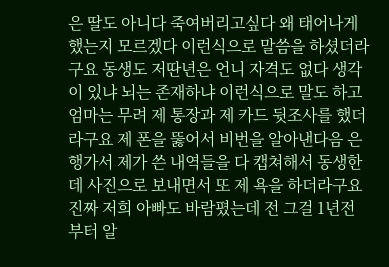은 딸도 아니다 죽여버리고싶다 왜 태어나게 했는지 모르겠다 이런식으로 말씀을 하셨더라구요 동생도 저딴년은 언니 자격도 없다 생각이 있냐 뇌는 존재하냐 이런식으로 말도 하고 엄마는 무려 제 통장과 제 카드 뒷조사를 했더라구요 제 폰을 뚫어서 비번을 알아낸다음 은행가서 제가 쓴 내역들을 다 캡쳐해서 동생한데 사진으로 보내면서 또 제 욕을 하더라구요
진짜 저희 아빠도 바람폈는데 전 그걸 1년전부터 알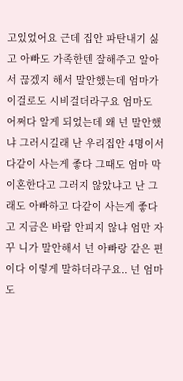고있었어요 근데 집안 파탄내기 싫고 아빠도 가족한텐 잘해주고 알아서 끊겠지 해서 말안했는데 엄마가 이걸로도 시비걸더라구요 엄마도 어쩌다 알게 되었는데 왜 넌 말안했냐 그러시길래 난 우리집안 4명이서 다같이 사는게 좋다 그때도 엄마 막 이혼한다고 그러지 않았냐고 난 그래도 아빠하고 다같이 사는게 좋다고 지금은 바람 안피지 않냐 엄만 자꾸 니가 말안해서 넌 아빠랑 같은 편이다 이렇게 말하더라구요.. 넌 엄마도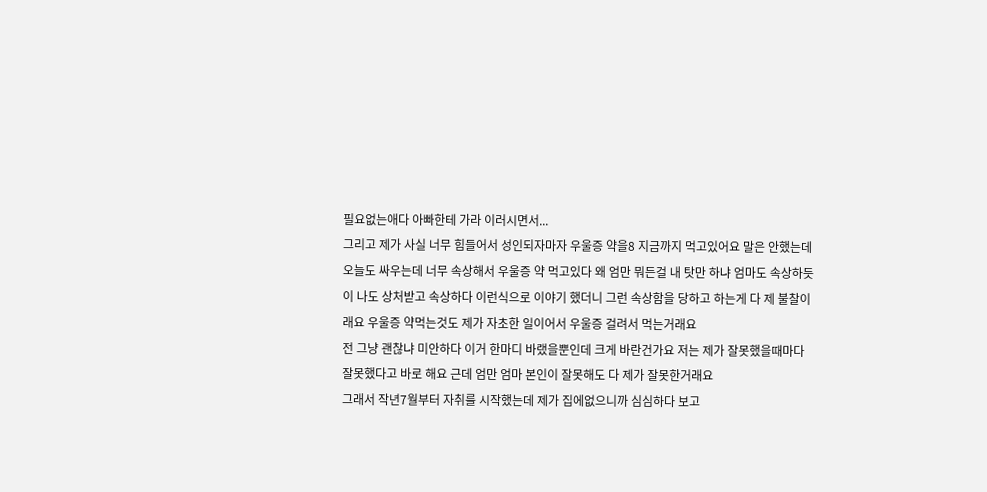필요없는애다 아빠한테 가라 이러시면서...
그리고 제가 사실 너무 힘들어서 성인되자마자 우울증 약을8 지금까지 먹고있어요 말은 안했는데 오늘도 싸우는데 너무 속상해서 우울증 약 먹고있다 왜 엄만 뭐든걸 내 탓만 하냐 엄마도 속상하듯이 나도 상처받고 속상하다 이런식으로 이야기 했더니 그런 속상함을 당하고 하는게 다 제 불찰이래요 우울증 약먹는것도 제가 자초한 일이어서 우울증 걸려서 먹는거래요
전 그냥 괜찮냐 미안하다 이거 한마디 바랬을뿐인데 크게 바란건가요 저는 제가 잘못했을때마다 잘못했다고 바로 해요 근데 엄만 엄마 본인이 잘못해도 다 제가 잘못한거래요
그래서 작년7월부터 자취를 시작했는데 제가 집에없으니까 심심하다 보고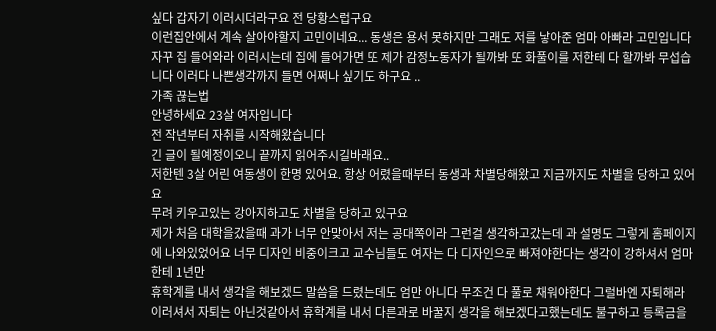싶다 갑자기 이러시더라구요 전 당황스럽구요
이런집안에서 계속 살아야할지 고민이네요... 동생은 용서 못하지만 그래도 저를 낳아준 엄마 아빠라 고민입니다 자꾸 집 들어와라 이러시는데 집에 들어가면 또 제가 감정노동자가 될까봐 또 화풀이를 저한테 다 할까봐 무섭습니다 이러다 나쁜생각까지 들면 어쩌나 싶기도 하구요 ..
가족 끊는법
안녕하세요 23살 여자입니다
전 작년부터 자취를 시작해왔습니다
긴 글이 될예정이오니 끝까지 읽어주시길바래요..
저한텐 3살 어린 여동생이 한명 있어요. 항상 어렸을때부터 동생과 차별당해왔고 지금까지도 차별을 당하고 있어요
무려 키우고있는 강아지하고도 차별을 당하고 있구요
제가 처음 대학을갔을때 과가 너무 안맞아서 저는 공대쪽이라 그런걸 생각하고갔는데 과 설명도 그렇게 홈페이지에 나와있었어요 너무 디자인 비중이크고 교수님들도 여자는 다 디자인으로 빠져야한다는 생각이 강하셔서 엄마한테 1년만
휴학계를 내서 생각을 해보겠드 말씀을 드렸는데도 엄만 아니다 무조건 다 풀로 채워야한다 그럴바엔 자퇴해라 이러셔서 자퇴는 아닌것같아서 휴학계를 내서 다른과로 바꿀지 생각을 해보겠다고했는데도 불구하고 등록금을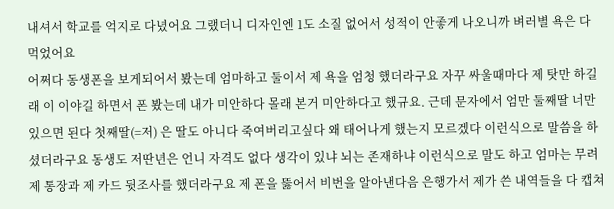내셔서 학교를 억지로 다녔어요 그랬더니 디자인엔 1도 소질 없어서 성적이 안좋게 나오니까 벼러별 욕은 다 먹었어요
어쩌다 동생폰을 보게되어서 봤는데 엄마하고 둘이서 제 욕을 엄청 했더라구요 자꾸 싸울때마다 제 탓만 하길래 이 이야길 하면서 폰 봤는데 내가 미안하다 몰래 본거 미안하다고 했규요. 근데 문자에서 엄만 둘째딸 너만 있으면 된다 첫째딸(=저) 은 딸도 아니다 죽여버리고싶다 왜 태어나게 했는지 모르겠다 이런식으로 말씀을 하셨더라구요 동생도 저딴년은 언니 자격도 없다 생각이 있냐 뇌는 존재하냐 이런식으로 말도 하고 엄마는 무려 제 통장과 제 카드 뒷조사를 했더라구요 제 폰을 뚫어서 비번을 알아낸다음 은행가서 제가 쓴 내역들을 다 캡쳐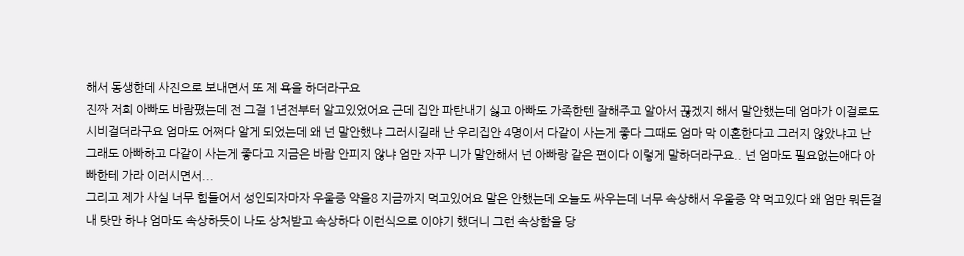해서 동생한데 사진으로 보내면서 또 제 욕을 하더라구요
진짜 저희 아빠도 바람폈는데 전 그걸 1년전부터 알고있었어요 근데 집안 파탄내기 싫고 아빠도 가족한텐 잘해주고 알아서 끊겠지 해서 말안했는데 엄마가 이걸로도 시비걸더라구요 엄마도 어쩌다 알게 되었는데 왜 넌 말안했냐 그러시길래 난 우리집안 4명이서 다같이 사는게 좋다 그때도 엄마 막 이혼한다고 그러지 않았냐고 난 그래도 아빠하고 다같이 사는게 좋다고 지금은 바람 안피지 않냐 엄만 자꾸 니가 말안해서 넌 아빠랑 같은 편이다 이렇게 말하더라구요.. 넌 엄마도 필요없는애다 아빠한테 가라 이러시면서...
그리고 제가 사실 너무 힘들어서 성인되자마자 우울증 약을8 지금까지 먹고있어요 말은 안했는데 오늘도 싸우는데 너무 속상해서 우울증 약 먹고있다 왜 엄만 뭐든걸 내 탓만 하냐 엄마도 속상하듯이 나도 상처받고 속상하다 이런식으로 이야기 했더니 그런 속상함을 당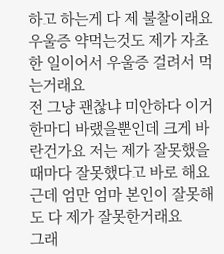하고 하는게 다 제 불찰이래요 우울증 약먹는것도 제가 자초한 일이어서 우울증 걸려서 먹는거래요
전 그냥 괜찮냐 미안하다 이거 한마디 바랬을뿐인데 크게 바란건가요 저는 제가 잘못했을때마다 잘못했다고 바로 해요 근데 엄만 엄마 본인이 잘못해도 다 제가 잘못한거래요
그래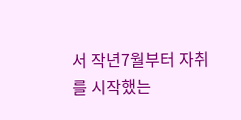서 작년7월부터 자취를 시작했는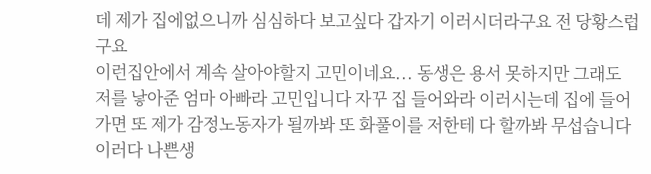데 제가 집에없으니까 심심하다 보고싶다 갑자기 이러시더라구요 전 당황스럽구요
이런집안에서 계속 살아야할지 고민이네요... 동생은 용서 못하지만 그래도 저를 낳아준 엄마 아빠라 고민입니다 자꾸 집 들어와라 이러시는데 집에 들어가면 또 제가 감정노동자가 될까봐 또 화풀이를 저한테 다 할까봐 무섭습니다 이러다 나쁜생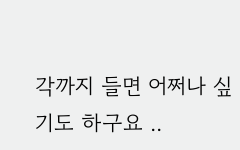각까지 들면 어쩌나 싶기도 하구요 ..